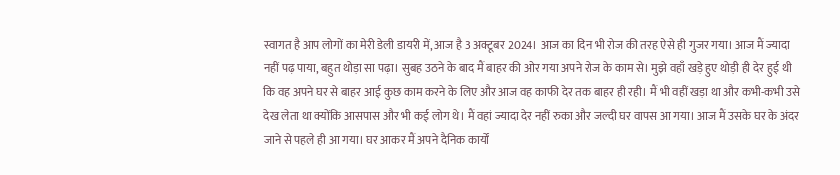स्वागत है आप लोगों का मेरी डेली डायरी में, आज है 3 अक्टूबर 2024। आज का दिन भी रोज की तरह ऐसे ही गुजर गया। आज मैं ज्यादा नहीं पढ़ पाया, बहुत थोड़ा सा पढ़ा। सुबह उठने के बाद मैं बाहर की ओर गया अपने रोज के काम से। मुझे वहाँ खड़े हुए थोड़ी ही देर हुई थी कि वह अपने घर से बाहर आई कुछ काम करने के लिए और आज वह काफी देर तक बाहर ही रही। मैं भी वहीं खड़ा था और कभी-कभी उसे देख लेता था क्योंकि आसपास और भी कई लोग थे। मैं वहां ज्यादा देर नहीं रुका और जल्दी घर वापस आ गया। आज मैं उसके घर के अंदर जाने से पहले ही आ गया। घर आकर मैं अपने दैनिक कार्यों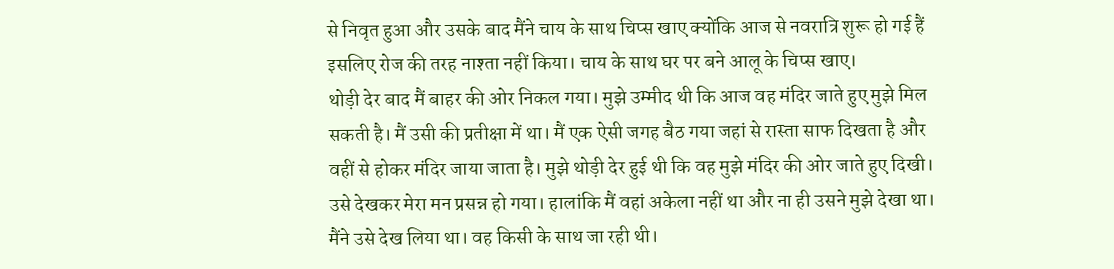से निवृत हुआ और उसके बाद मैंने चाय के साथ चिप्स खाए क्योंकि आज से नवरात्रि शुरू हो गई हैं इसलिए रोज की तरह नाश्ता नहीं किया। चाय के साथ घर पर बने आलू के चिप्स खाए।
थोड़ी देर बाद मैं बाहर की ओर निकल गया। मुझे उम्मीद थी कि आज वह मंदिर जाते हुए मुझे मिल सकती है। मैं उसी की प्रतीक्षा में था। मैं एक ऐसी जगह बैठ गया जहां से रास्ता साफ दिखता है और वहीं से होकर मंदिर जाया जाता है। मुझे थोड़ी देर हुई थी कि वह मुझे मंदिर की ओर जाते हुए दिखी। उसे देखकर मेरा मन प्रसन्न हो गया। हालांकि मैं वहां अकेला नहीं था और ना ही उसने मुझे देखा था। मैंने उसे देख लिया था। वह किसी के साथ जा रही थी।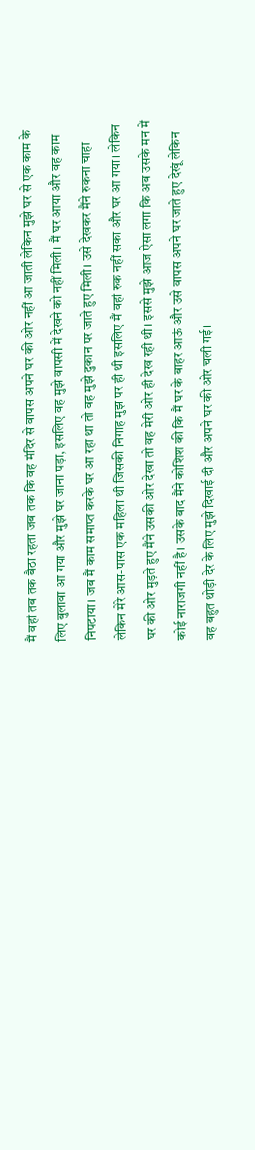मैं वहां तब तक बैठा रहता जब तक कि वह मंदिर से वापस अपने घर की ओर नहीं आ जाती लेकिन मुझे घर से एक काम के लिए बुलावा आ गया और मुझे घर जाना पड़ा, इसलिए वह मुझे वापसी में देखने को नहीं मिली। मैं घर आया और वह काम निपटाया। जब मैं काम समाप्त करके घर आ रहा था तो वह मुझे दुकान पर जाते हुए मिली। उसे देखकर मैंने रुकना चाहा लेकिन मेरे आस-पास एक महिला थी जिसकी निगाह मुझ पर ही थी इसलिए मैं वहां रुक नहीं सका और घर आ गया। लेकिन घर की ओर मुड़ते हुए मैंने उसकी ओर देखा तो वह मेरी ओर ही देख रही थी। इससे मुझे आज ऐसा लगा कि अब उसके मन में कोई नाराजगी नहीं है। उसके बाद मैंने कोशिश की कि मैं घर के बाहर आऊं और उसे वापस अपने घर जाते हुए देखूं लेकिन वह बहुत थोड़ी देर के लिए मुझे दिखाई दी और अपने घर की ओर चली गई।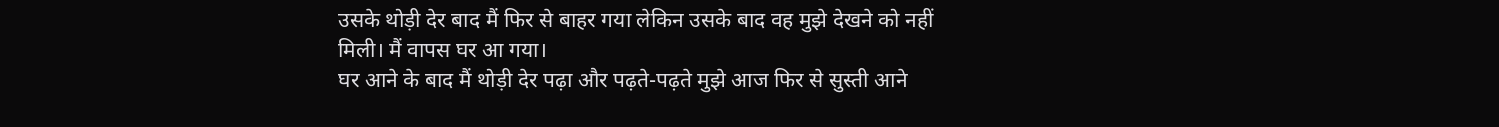उसके थोड़ी देर बाद मैं फिर से बाहर गया लेकिन उसके बाद वह मुझे देखने को नहीं मिली। मैं वापस घर आ गया।
घर आने के बाद मैं थोड़ी देर पढ़ा और पढ़ते-पढ़ते मुझे आज फिर से सुस्ती आने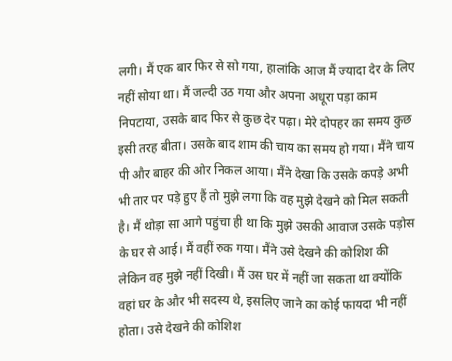लगी। मैं एक बार फिर से सो गया, हालांकि आज मैं ज्यादा देर के लिए नहीं सोया था। मैं जल्दी उठ गया और अपना अधूरा पड़ा काम निपटाया, उसके बाद फिर से कुछ देर पढ़ा। मेरे दोपहर का समय कुछ इसी तरह बीता। उसके बाद शाम की चाय का समय हो गया। मैंने चाय पी और बाहर की ओर निकल आया। मैंने देखा कि उसके कपड़े अभी भी तार पर पड़े हुए हैं तो मुझे लगा कि वह मुझे देखने को मिल सकती है। मैं थोड़ा सा आगे पहुंचा ही था कि मुझे उसकी आवाज उसके पड़ोस के घर से आई। मैं वहीं रुक गया। मैंने उसे देखने की कोशिश की लेकिन वह मुझे नहीं दिखी। मैं उस घर में नहीं जा सकता था क्योंकि वहां घर के और भी सदस्य थे, इसलिए जाने का कोई फायदा भी नहीं होता। उसे देखने की कोशिश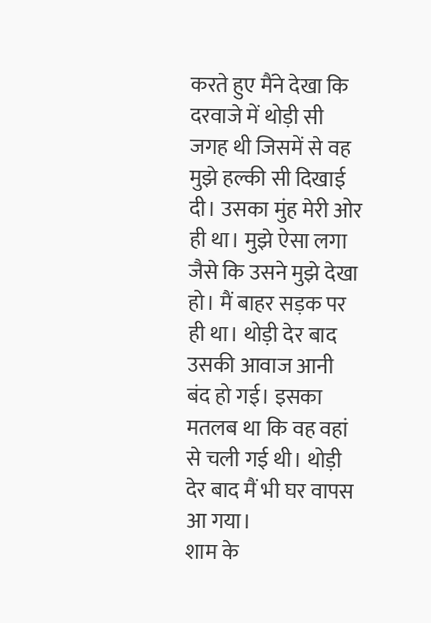करते हुए मैंने देखा कि दरवाजे में थोड़ी सी जगह थी जिसमें से वह मुझे हल्की सी दिखाई दी। उसका मुंह मेरी ओर ही था। मुझे ऐसा लगा जैसे कि उसने मुझे देखा हो। मैं बाहर सड़क पर ही था। थोड़ी देर बाद उसकी आवाज आनी बंद हो गई। इसका मतलब था कि वह वहां से चली गई थी। थोड़ी देर बाद मैं भी घर वापस आ गया।
शाम के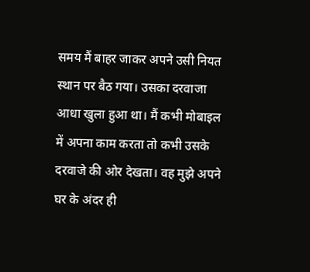समय मैं बाहर जाकर अपने उसी नियत स्थान पर बैठ गया। उसका दरवाजा आधा खुला हुआ था। मैं कभी मोबाइल में अपना काम करता तो कभी उसके दरवाजे की ओर देखता। वह मुझे अपने घर के अंदर ही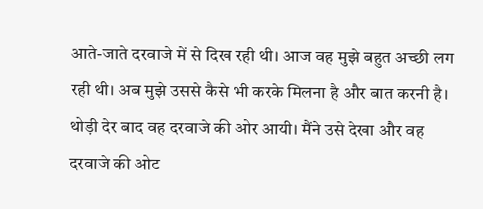आते-जाते दरवाजे में से दिख रही थी। आज वह मुझे बहुत अच्छी लग रही थी। अब मुझे उससे कैसे भी करके मिलना है और बात करनी है। थोड़ी देर बाद वह दरवाजे की ओर आयी। मैंने उसे देखा और वह दरवाजे की ओट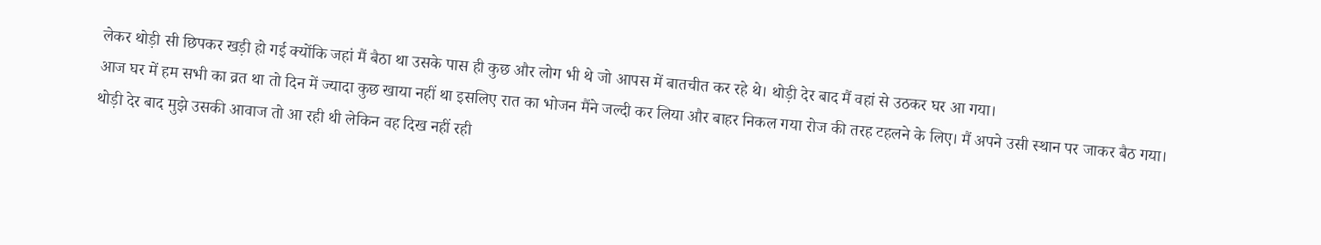लेकर थोड़ी सी छिपकर खड़ी हो गई क्योंकि जहां मैं बैठा था उसके पास ही कुछ और लोग भी थे जो आपस में बातचीत कर रहे थे। थोड़ी देर बाद मैं वहां से उठकर घर आ गया।
आज घर में हम सभी का व्रत था तो दिन में ज्यादा कुछ खाया नहीं था इसलिए रात का भोजन मैंने जल्दी कर लिया और बाहर निकल गया रोज की तरह टहलने के लिए। मैं अपने उसी स्थान पर जाकर बैठ गया। थोड़ी देर बाद मुझे उसकी आवाज तो आ रही थी लेकिन वह दिख नहीं रही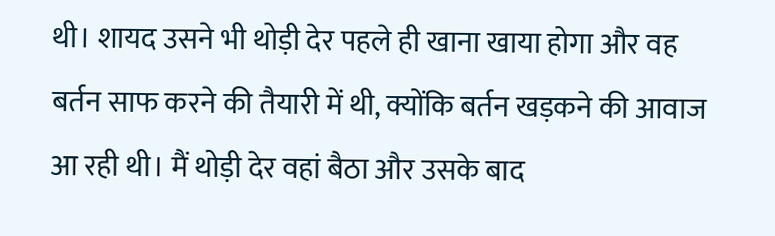थी। शायद उसने भी थोड़ी देर पहले ही खाना खाया होगा और वह बर्तन साफ करने की तैयारी में थी, क्योंकि बर्तन खड़कने की आवाज आ रही थी। मैं थोड़ी देर वहां बैठा और उसके बाद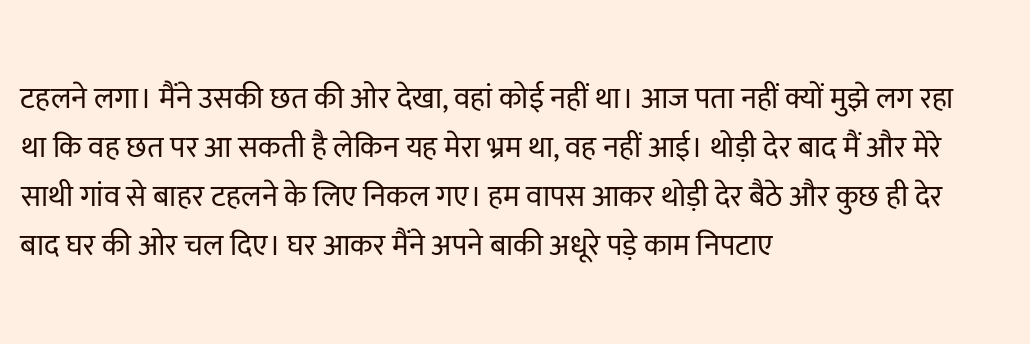टहलने लगा। मैंने उसकी छत की ओर देखा, वहां कोई नहीं था। आज पता नहीं क्यों मुझे लग रहा था कि वह छत पर आ सकती है लेकिन यह मेरा भ्रम था, वह नहीं आई। थोड़ी देर बाद मैं और मेरे साथी गांव से बाहर टहलने के लिए निकल गए। हम वापस आकर थोड़ी देर बैठे और कुछ ही देर बाद घर की ओर चल दिए। घर आकर मैंने अपने बाकी अधूरे पड़े काम निपटाए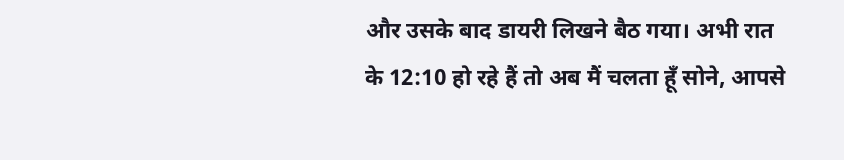और उसके बाद डायरी लिखने बैठ गया। अभी रात के 12:10 हो रहे हैं तो अब मैं चलता हूँ सोने, आपसे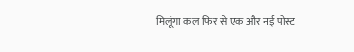मिलूंगा कल फिर से एक और नई पोस्ट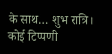के साथ… शुभ रात्रि।
कोई टिप्पणी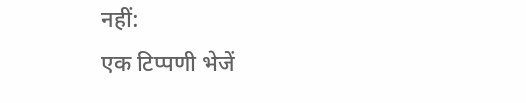नहीं:
एक टिप्पणी भेजें